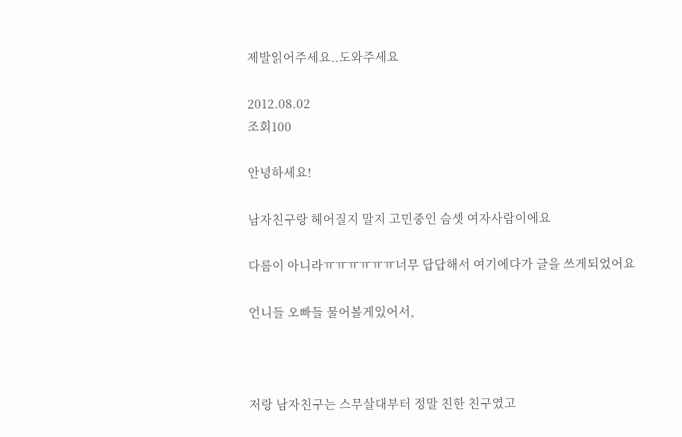제발읽어주세요..도와주세요

2012.08.02
조회100

안녕하세요!

남자친구랑 헤어질지 말지 고민중인 슴셋 여자사람이에요

다름이 아니라ㅠㅠㅠㅠㅠㅠ너무 답답해서 여기에다가 글을 쓰게되었어요

언니들 오빠들 물어볼게있어서,



저랑 남자친구는 스무살대부터 정말 친한 친구였고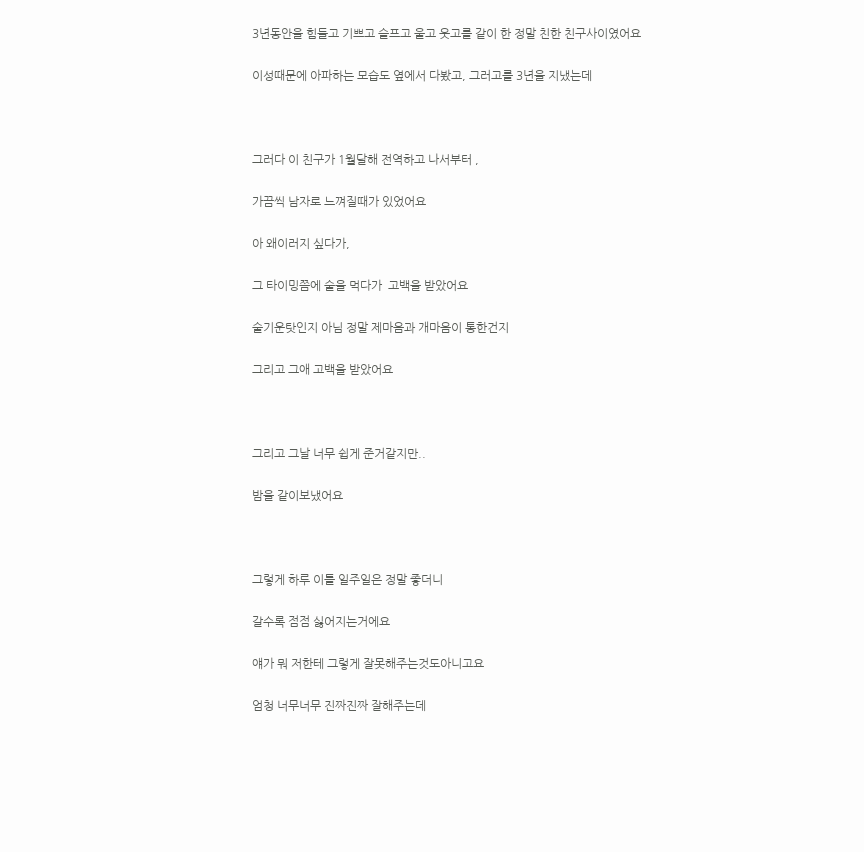3년동안을 힘들고 기쁘고 슬프고 울고 웃고를 같이 한 정말 친한 친구사이였어요

이성때문에 아파하는 모습도 옆에서 다봤고, 그러고를 3년을 지냈는데



그러다 이 친구가 1월달해 전역하고 나서부터 ,

가끔씩 남자로 느껴질때가 있었어요

아 왜이러지 싶다가,

그 타이밍쯤에 술을 먹다가  고백을 받았어요

술기운탓인지 아님 정말 제마음과 개마음이 통한건지

그리고 그애 고백을 받았어요



그리고 그날 너무 쉽게 준거같지만..

밤을 같이보냈어요



그렇게 하루 이틀 일주일은 정말 좋더니

갈수록 점점 싫어지는거에요

얘가 뭐 저한테 그렇게 잘못해주는것도아니고요

엄청 너무너무 진짜진짜 잘해주는데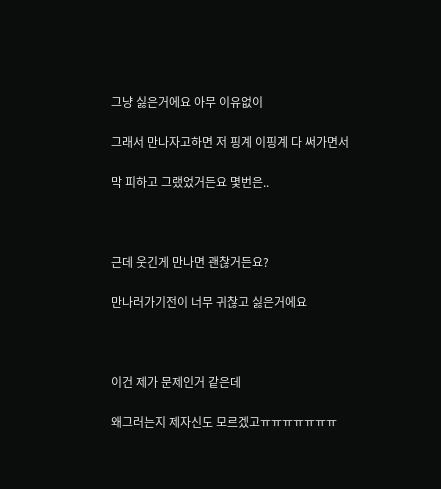그냥 싫은거에요 아무 이유없이

그래서 만나자고하면 저 핑계 이핑계 다 써가면서

막 피하고 그랬었거든요 몇번은..



근데 웃긴게 만나면 괜찮거든요?

만나러가기전이 너무 귀찮고 싫은거에요



이건 제가 문제인거 같은데

왜그러는지 제자신도 모르겠고ㅠㅠㅠㅠㅠㅠㅠ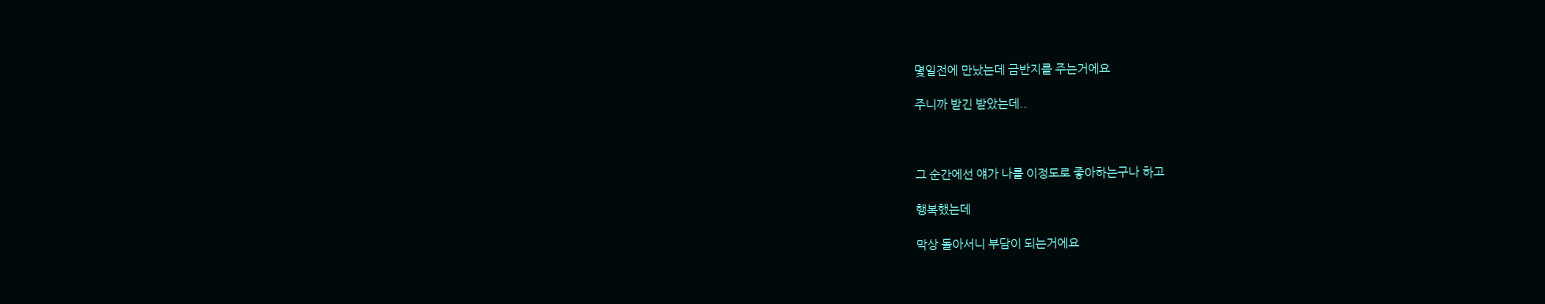몇일전에 만났는데 금반지를 주는거에요

주니까 받긴 받았는데..



그 순간에선 얘가 나를 이정도로 좋아하는구나 하고

행복했는데

막상 돌아서니 부담이 되는거에요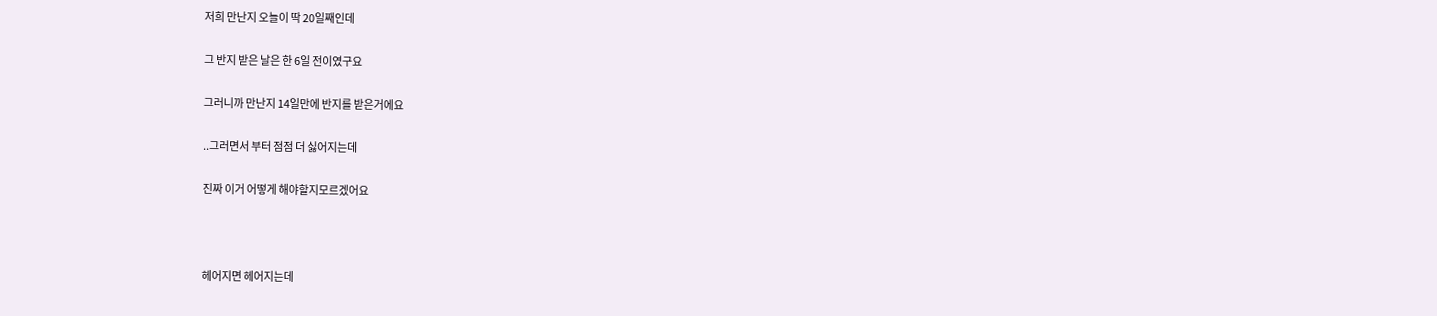저희 만난지 오늘이 딱 20일째인데

그 반지 받은 날은 한 6일 전이였구요

그러니까 만난지 14일만에 반지를 받은거에요

..그러면서 부터 점점 더 싫어지는데

진짜 이거 어떻게 해야할지모르겠어요



헤어지면 헤어지는데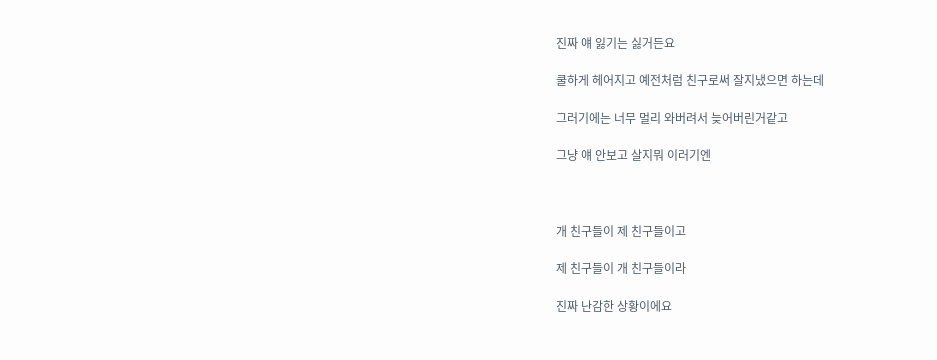진짜 얘 잃기는 싫거든요

쿨하게 헤어지고 예전처럼 친구로써 잘지냈으면 하는데

그러기에는 너무 멀리 와버려서 늦어버린거같고

그냥 얘 안보고 살지뭐 이러기엔



개 친구들이 제 친구들이고

제 친구들이 개 친구들이라

진짜 난감한 상황이에요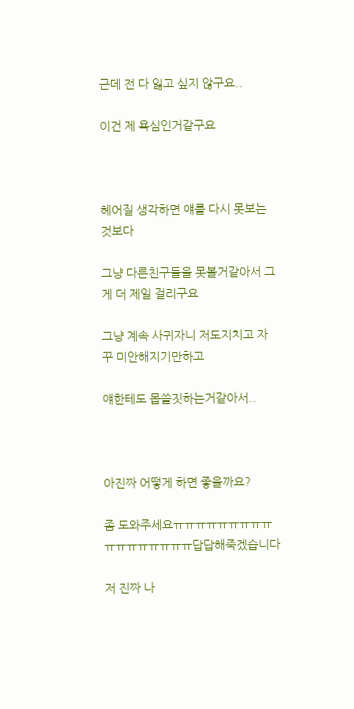근데 전 다 잃고 싶지 않구요..

이건 제 욕심인거같구요



헤어질 생각하면 얘를 다시 못보는것보다

그냥 다른친구들을 못볼거같아서 그게 더 제일 걸리구요

그냥 계속 사귀자니 저도지치고 자꾸 미안해지기만하고

얘한테도 몹쓸짓하는거같아서..



아진짜 어떻게 하면 좋을까요?

좀 도와주세요ㅠㅠㅠㅠㅠㅠㅠㅠㅠㅠㅠㅠㅠㅠㅠㅠㅠ답답해죽겠습니다

저 진짜 나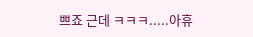쁘죠 근데 ㅋㅋㅋ.....아휴